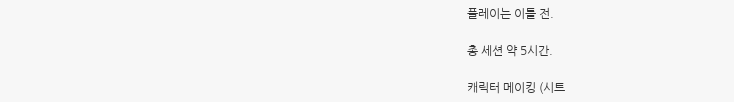플레이는 이틀 전.

총 세션 약 5시간.

캐릭터 메이킹 (시트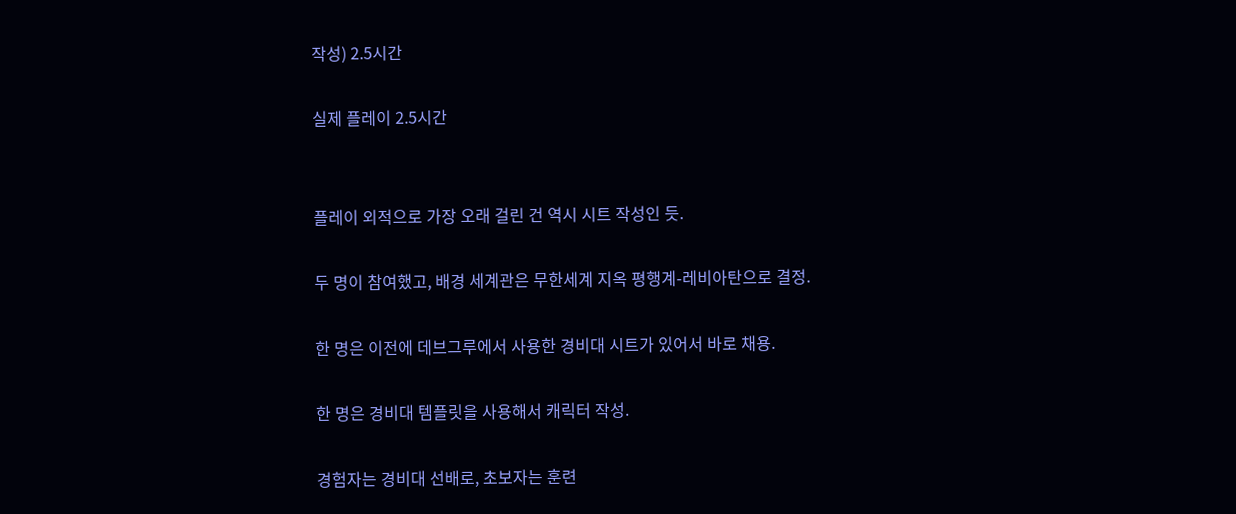작성) 2.5시간

실제 플레이 2.5시간


플레이 외적으로 가장 오래 걸린 건 역시 시트 작성인 듯.

두 명이 참여했고, 배경 세계관은 무한세계 지옥 평행계-레비아탄으로 결정.

한 명은 이전에 데브그루에서 사용한 경비대 시트가 있어서 바로 채용.

한 명은 경비대 템플릿을 사용해서 캐릭터 작성.

경험자는 경비대 선배로, 초보자는 훈련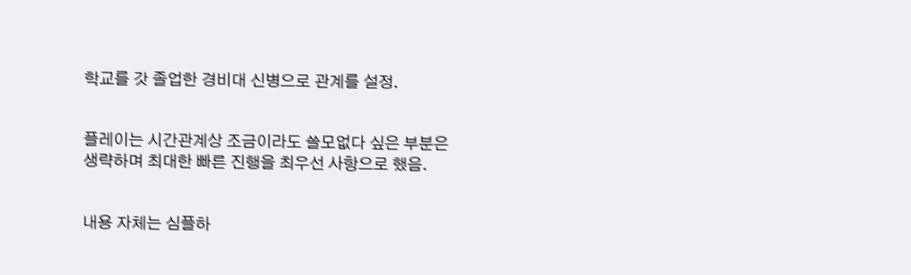학교를 갓 졸업한 경비대 신병으로 관계를 설정.


플레이는 시간관계상 조금이라도 쓸모없다 싶은 부분은 생략하며 최대한 빠른 진행을 최우선 사항으로 했음.


내용 자체는 심플하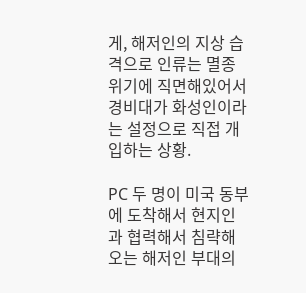게, 해저인의 지상 습격으로 인류는 멸종 위기에 직면해있어서 경비대가 화성인이라는 설정으로 직접 개입하는 상황.

PC 두 명이 미국 동부에 도착해서 현지인과 협력해서 침략해오는 해저인 부대의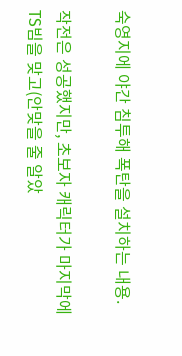숙영지에 야간 침투해 폭탄을 설치하는 내용.

작전은 성공했지만, 초보자 캐릭터가 마지막에 TS빔을 맞고(안맞을 줄 알았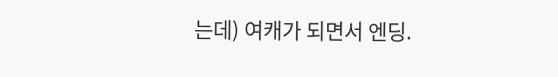는데) 여캐가 되면서 엔딩.